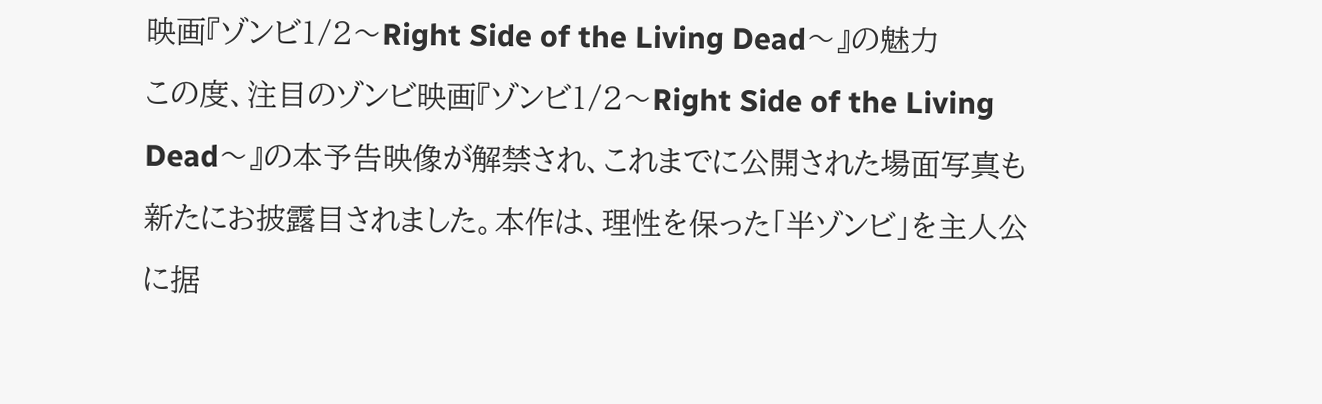映画『ゾンビ1/2〜Right Side of the Living Dead〜』の魅力
この度、注目のゾンビ映画『ゾンビ1/2〜Right Side of the Living Dead〜』の本予告映像が解禁され、これまでに公開された場面写真も新たにお披露目されました。本作は、理性を保った「半ゾンビ」を主人公に据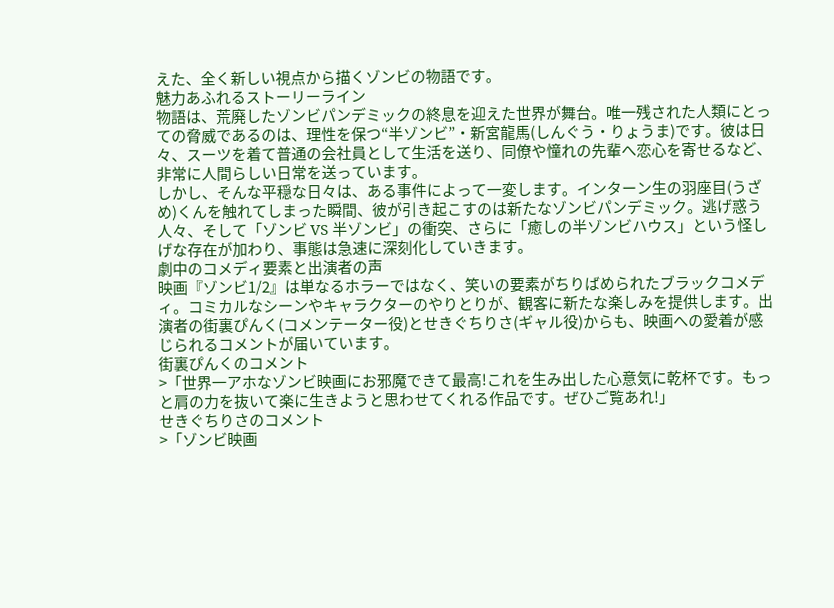えた、全く新しい視点から描くゾンビの物語です。
魅力あふれるストーリーライン
物語は、荒廃したゾンビパンデミックの終息を迎えた世界が舞台。唯一残された人類にとっての脅威であるのは、理性を保つ“半ゾンビ”・新宮龍馬(しんぐう・りょうま)です。彼は日々、スーツを着て普通の会社員として生活を送り、同僚や憧れの先輩へ恋心を寄せるなど、非常に人間らしい日常を送っています。
しかし、そんな平穏な日々は、ある事件によって一変します。インターン生の羽座目(うざめ)くんを触れてしまった瞬間、彼が引き起こすのは新たなゾンビパンデミック。逃げ惑う人々、そして「ゾンビ VS 半ゾンビ」の衝突、さらに「癒しの半ゾンビハウス」という怪しげな存在が加わり、事態は急速に深刻化していきます。
劇中のコメディ要素と出演者の声
映画『ゾンビ1/2』は単なるホラーではなく、笑いの要素がちりばめられたブラックコメディ。コミカルなシーンやキャラクターのやりとりが、観客に新たな楽しみを提供します。出演者の街裏ぴんく(コメンテーター役)とせきぐちりさ(ギャル役)からも、映画への愛着が感じられるコメントが届いています。
街裏ぴんくのコメント
>「世界一アホなゾンビ映画にお邪魔できて最高!これを生み出した心意気に乾杯です。もっと肩の力を抜いて楽に生きようと思わせてくれる作品です。ぜひご覧あれ!」
せきぐちりさのコメント
>「ゾンビ映画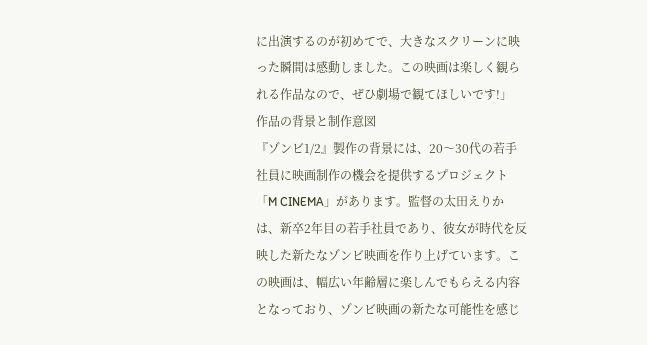に出演するのが初めてで、大きなスクリーンに映った瞬間は感動しました。この映画は楽しく観られる作品なので、ぜひ劇場で観てほしいです!」
作品の背景と制作意図
『ゾンビ1/2』製作の背景には、20〜30代の若手社員に映画制作の機会を提供するプロジェクト「M CINEMA」があります。監督の太田えりかは、新卒2年目の若手社員であり、彼女が時代を反映した新たなゾンビ映画を作り上げています。この映画は、幅広い年齢層に楽しんでもらえる内容となっており、ゾンビ映画の新たな可能性を感じ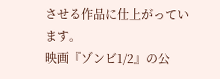させる作品に仕上がっています。
映画『ゾンビ1/2』の公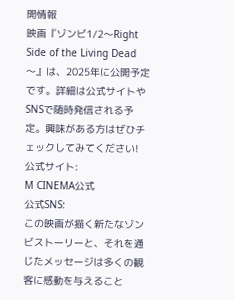開情報
映画『ゾンビ1/2〜Right Side of the Living Dead〜』は、2025年に公開予定です。詳細は公式サイトやSNSで随時発信される予定。興味がある方はぜひチェックしてみてください!
公式サイト:
M CINEMA公式
公式SNS:
この映画が描く新たなゾンビストーリーと、それを通じたメッセージは多くの観客に感動を与えること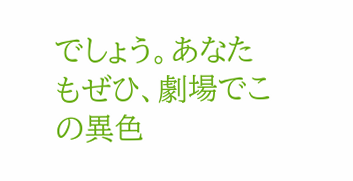でしょう。あなたもぜひ、劇場でこの異色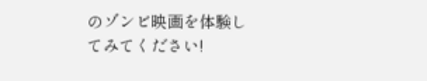のゾンビ映画を体験してみてください!